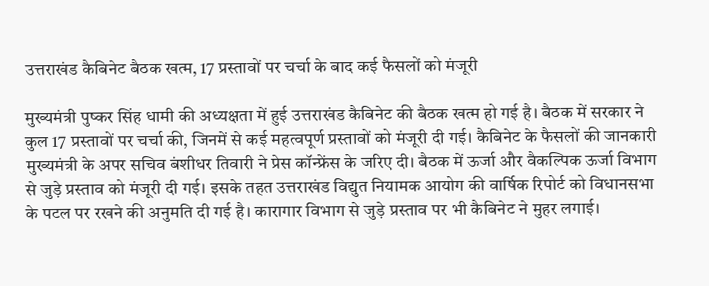उत्तराखंड कैबिनेट बैठक खत्म, 17 प्रस्तावों पर चर्चा के बाद कई फैसलों को मंजूरी

मुख्यमंत्री पुष्कर सिंह धामी की अध्यक्षता में हुई उत्तराखंड कैबिनेट की बैठक खत्म हो गई है। बैठक में सरकार ने कुल 17 प्रस्तावों पर चर्चा की, जिनमें से कई महत्वपूर्ण प्रस्तावों को मंजूरी दी गई। कैबिनेट के फैसलों की जानकारी मुख्यमंत्री के अपर सचिव बंशीधर तिवारी ने प्रेस कॉन्फ्रेंस के जरिए दी। बैठक में ऊर्जा और वैकल्पिक ऊर्जा विभाग से जुड़े प्रस्ताव को मंजूरी दी गई। इसके तहत उत्तराखंड विद्युत नियामक आयोग की वार्षिक रिपोर्ट को विधानसभा के पटल पर रखने की अनुमति दी गई है। कारागार विभाग से जुड़े प्रस्ताव पर भी कैबिनेट ने मुहर लगाई।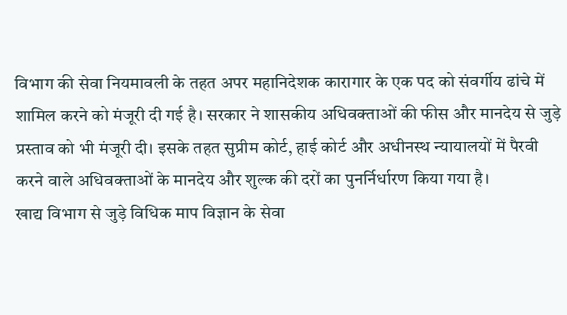विभाग की सेवा नियमावली के तहत अपर महानिदेशक कारागार के एक पद को संवर्गीय ढांचे में शामिल करने को मंजूरी दी गई है। सरकार ने शासकीय अधिवक्ताओं की फीस और मानदेय से जुड़े प्रस्ताव को भी मंजूरी दी। इसके तहत सुप्रीम कोर्ट, हाई कोर्ट और अधीनस्थ न्यायालयों में पैरवी करने वाले अधिवक्ताओं के मानदेय और शुल्क की दरों का पुनर्निर्धारण किया गया है।
खाद्य विभाग से जुड़े विधिक माप विज्ञान के सेवा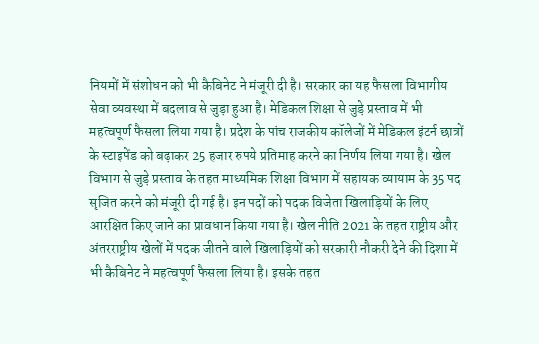नियमों में संशोधन को भी कैबिनेट ने मंजूरी दी है। सरकार का यह फैसला विभागीय सेवा व्यवस्था में बदलाव से जुड़ा हुआ है। मेडिकल शिक्षा से जुड़े प्रस्ताव में भी महत्वपूर्ण फैसला लिया गया है। प्रदेश के पांच राजकीय कॉलेजों में मेडिकल इंटर्न छात्रों के स्टाइपेंड को बढ़ाकर 25 हजार रुपये प्रतिमाह करने का निर्णय लिया गया है। खेल विभाग से जुड़े प्रस्ताव के तहत माध्यमिक शिक्षा विभाग में सहायक व्यायाम के 35 पद सृजित करने को मंजूरी दी गई है। इन पदों को पदक विजेता खिलाड़ियों के लिए आरक्षित किए जाने का प्रावधान किया गया है। खेल नीति 2021 के तहत राष्ट्रीय और अंतरराष्ट्रीय खेलों में पदक जीतने वाले खिलाड़ियों को सरकारी नौकरी देने की दिशा में भी कैबिनेट ने महत्वपूर्ण फैसला लिया है। इसके तहत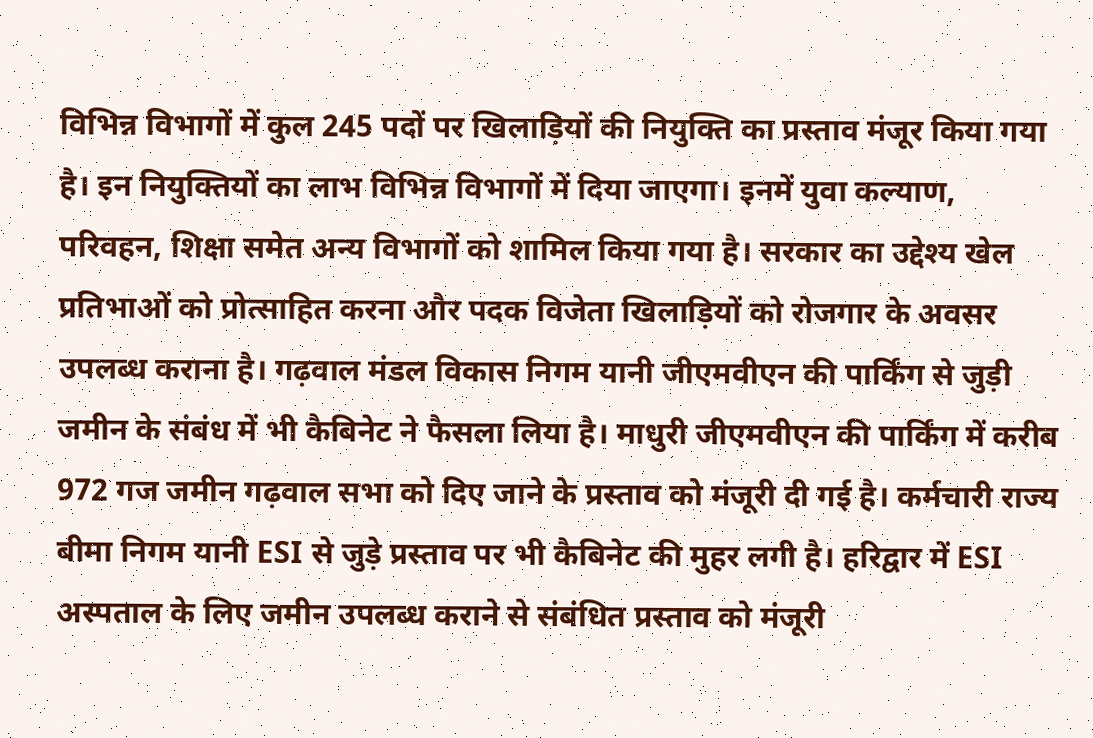विभिन्न विभागों में कुल 245 पदों पर खिलाड़ियों की नियुक्ति का प्रस्ताव मंजूर किया गया है। इन नियुक्तियों का लाभ विभिन्न विभागों में दिया जाएगा। इनमें युवा कल्याण, परिवहन, शिक्षा समेत अन्य विभागों को शामिल किया गया है। सरकार का उद्देश्य खेल प्रतिभाओं को प्रोत्साहित करना और पदक विजेता खिलाड़ियों को रोजगार के अवसर उपलब्ध कराना है। गढ़वाल मंडल विकास निगम यानी जीएमवीएन की पार्किंग से जुड़ी जमीन के संबंध में भी कैबिनेट ने फैसला लिया है। माधुरी जीएमवीएन की पार्किंग में करीब 972 गज जमीन गढ़वाल सभा को दिए जाने के प्रस्ताव को मंजूरी दी गई है। कर्मचारी राज्य बीमा निगम यानी ESI से जुड़े प्रस्ताव पर भी कैबिनेट की मुहर लगी है। हरिद्वार में ESI अस्पताल के लिए जमीन उपलब्ध कराने से संबंधित प्रस्ताव को मंजूरी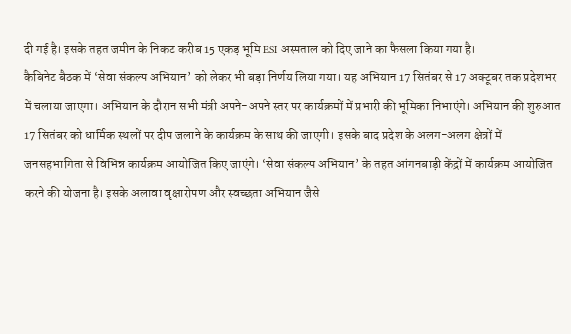दी गई है। इसके तहत जमीन के निकट करीब 15 एकड़ भूमि ESI अस्पताल को दिए जाने का फैसला किया गया है।
कैबिनेट बैठक में ‘सेवा संकल्प अभियान’ को लेकर भी बड़ा निर्णय लिया गया। यह अभियान 17 सितंबर से 17 अक्टूबर तक प्रदेशभर में चलाया जाएगा। अभियान के दौरान सभी मंत्री अपने-अपने स्तर पर कार्यक्रमों में प्रभारी की भूमिका निभाएंगे। अभियान की शुरुआत 17 सितंबर को धार्मिक स्थलों पर दीप जलाने के कार्यक्रम के साथ की जाएगी। इसके बाद प्रदेश के अलग-अलग क्षेत्रों में जनसहभागिता से विभिन्न कार्यक्रम आयोजित किए जाएंगे। ‘सेवा संकल्प अभियान’ के तहत आंगनबाड़ी केंद्रों में कार्यक्रम आयोजित करने की योजना है। इसके अलावा वृक्षारोपण और स्वच्छता अभियान जैसे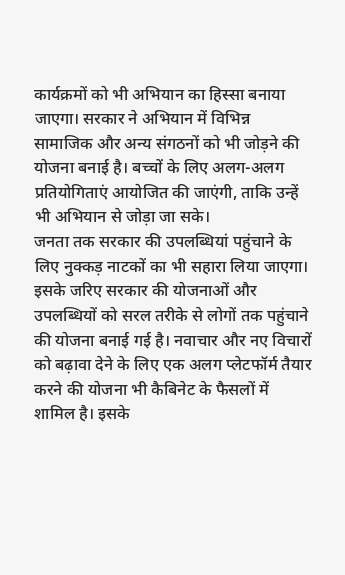कार्यक्रमों को भी अभियान का हिस्सा बनाया जाएगा। सरकार ने अभियान में विभिन्न सामाजिक और अन्य संगठनों को भी जोड़ने की योजना बनाई है। बच्चों के लिए अलग-अलग प्रतियोगिताएं आयोजित की जाएंगी, ताकि उन्हें भी अभियान से जोड़ा जा सके।
जनता तक सरकार की उपलब्धियां पहुंचाने के लिए नुक्कड़ नाटकों का भी सहारा लिया जाएगा। इसके जरिए सरकार की योजनाओं और उपलब्धियों को सरल तरीके से लोगों तक पहुंचाने की योजना बनाई गई है। नवाचार और नए विचारों को बढ़ावा देने के लिए एक अलग प्लेटफॉर्म तैयार करने की योजना भी कैबिनेट के फैसलों में शामिल है। इसके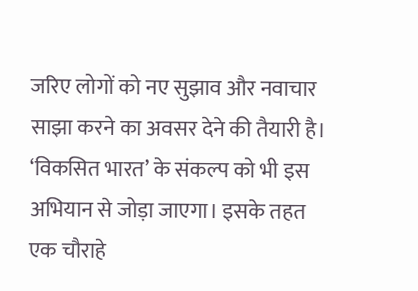जरिए लोगों को नए सुझाव और नवाचार साझा करने का अवसर देने की तैयारी है। ‘विकसित भारत’ के संकल्प को भी इस अभियान से जोड़ा जाएगा। इसके तहत एक चौराहे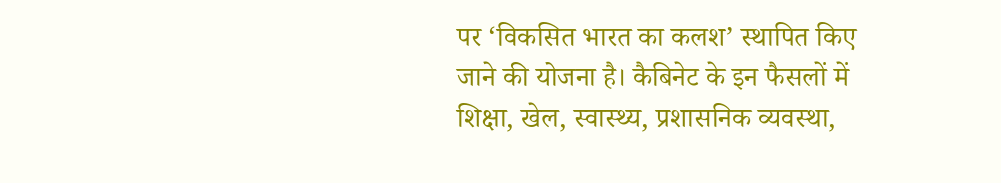पर ‘विकसित भारत का कलश’ स्थापित किए जाने की योजना है। कैबिनेट के इन फैसलों में शिक्षा, खेल, स्वास्थ्य, प्रशासनिक व्यवस्था,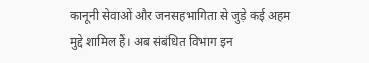कानूनी सेवाओं और जनसहभागिता से जुड़े कई अहम मुद्दे शामिल हैं। अब संबंधित विभाग इन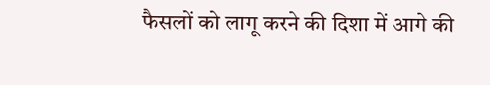फैसलों को लागू करने की दिशा में आगे की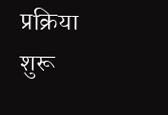प्रक्रिया शुरू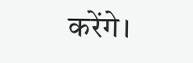करेंगे।